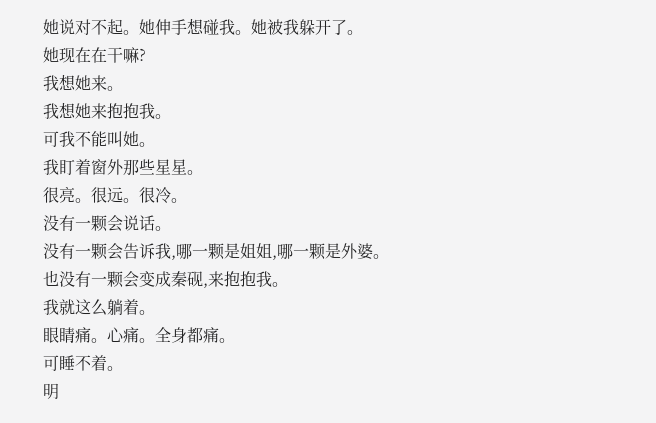她说对不起。她伸手想碰我。她被我躲开了。
她现在在干嘛?
我想她来。
我想她来抱抱我。
可我不能叫她。
我盯着窗外那些星星。
很亮。很远。很冷。
没有一颗会说话。
没有一颗会告诉我,哪一颗是姐姐,哪一颗是外婆。
也没有一颗会变成秦砚,来抱抱我。
我就这么躺着。
眼睛痛。心痛。全身都痛。
可睡不着。
明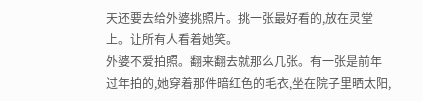天还要去给外婆挑照片。挑一张最好看的,放在灵堂上。让所有人看着她笑。
外婆不爱拍照。翻来翻去就那么几张。有一张是前年过年拍的,她穿着那件暗红色的毛衣,坐在院子里晒太阳,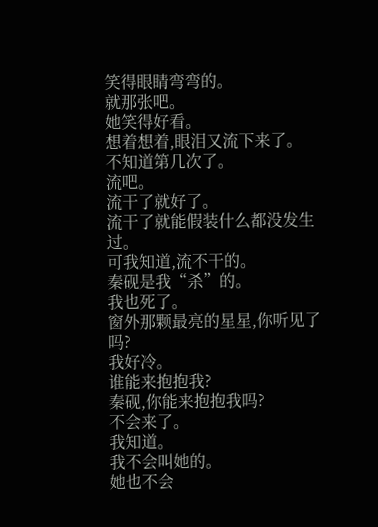笑得眼睛弯弯的。
就那张吧。
她笑得好看。
想着想着,眼泪又流下来了。
不知道第几次了。
流吧。
流干了就好了。
流干了就能假装什么都没发生过。
可我知道,流不干的。
秦砚是我“杀”的。
我也死了。
窗外那颗最亮的星星,你听见了吗?
我好冷。
谁能来抱抱我?
秦砚,你能来抱抱我吗?
不会来了。
我知道。
我不会叫她的。
她也不会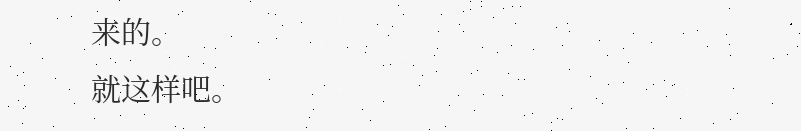来的。
就这样吧。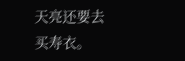天亮还要去买寿衣。